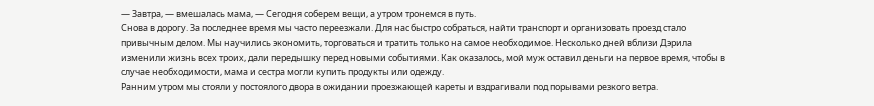— Завтра, — вмешалась мама, — Сегодня соберем вещи, а утром тронемся в путь.
Снова в дорогу. За последнее время мы часто переезжали. Для нас быстро собраться, найти транспорт и организовать проезд стало привычным делом. Мы научились экономить, торговаться и тратить только на самое необходимое. Несколько дней вблизи Дэрила изменили жизнь всех троих, дали передышку перед новыми событиями. Как оказалось, мой муж оставил деньги на первое время, чтобы в случае необходимости, мама и сестра могли купить продукты или одежду.
Ранним утром мы стояли у постоялого двора в ожидании проезжающей кареты и вздрагивали под порывами резкого ветра.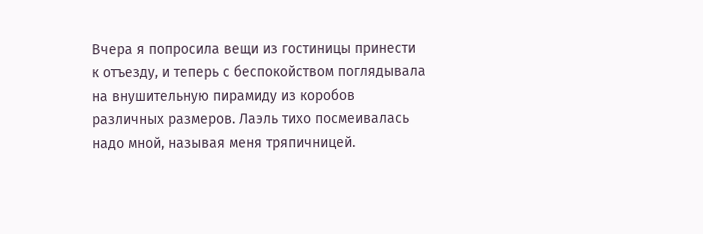Вчера я попросила вещи из гостиницы принести к отъезду, и теперь с беспокойством поглядывала на внушительную пирамиду из коробов различных размеров. Лаэль тихо посмеивалась надо мной, называя меня тряпичницей.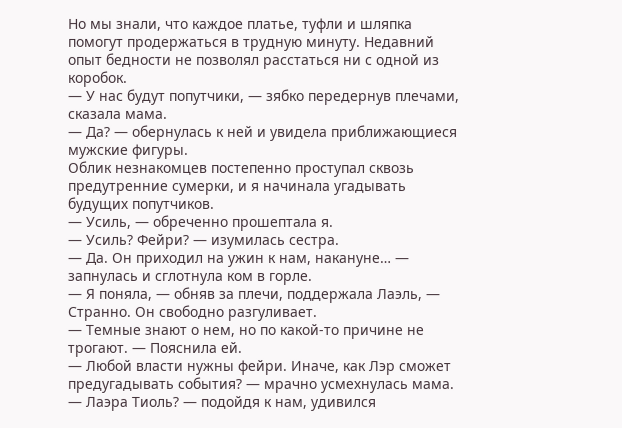Но мы знали, что каждое платье, туфли и шляпка помогут продержаться в трудную минуту. Недавний опыт бедности не позволял расстаться ни с одной из коробок.
— У нас будут попутчики, — зябко передернув плечами, сказала мама.
— Да? — обернулась к ней и увидела приближающиеся мужские фигуры.
Облик незнакомцев постепенно проступал сквозь предутренние сумерки, и я начинала угадывать будущих попутчиков.
— Усиль, — обреченно прошептала я.
— Усиль? Фейри? — изумилась сестра.
— Да. Он приходил на ужин к нам, накануне… — запнулась и сглотнула ком в горле.
— Я поняла, — обняв за плечи, поддержала Лаэль, — Странно. Он свободно разгуливает.
— Темные знают о нем, но по какой-то причине не трогают. — Пояснила ей.
— Любой власти нужны фейри. Иначе, как Лэр сможет предугадывать события? — мрачно усмехнулась мама.
— Лаэра Тиоль? — подойдя к нам, удивился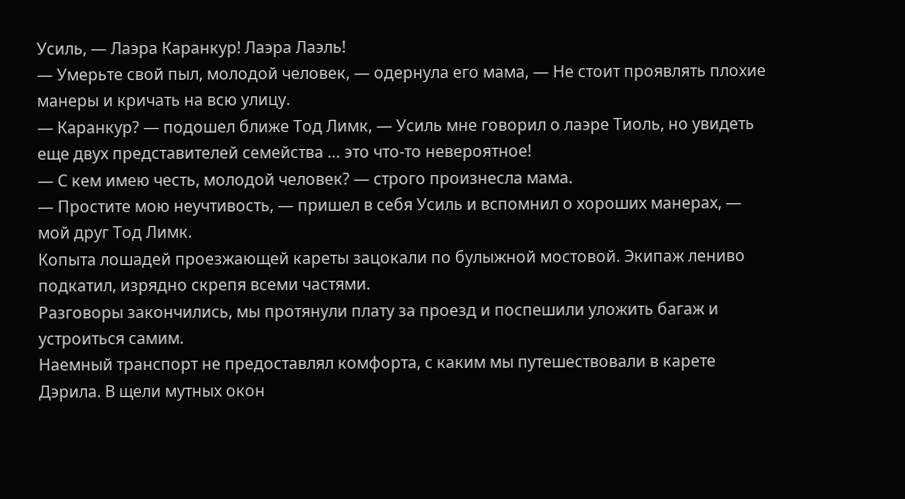Усиль, — Лаэра Каранкур! Лаэра Лаэль!
— Умерьте свой пыл, молодой человек, — одернула его мама, — Не стоит проявлять плохие манеры и кричать на всю улицу.
— Каранкур? — подошел ближе Тод Лимк, — Усиль мне говорил о лаэре Тиоль, но увидеть еще двух представителей семейства … это что-то невероятное!
— С кем имею честь, молодой человек? — строго произнесла мама.
— Простите мою неучтивость, — пришел в себя Усиль и вспомнил о хороших манерах, — мой друг Тод Лимк.
Копыта лошадей проезжающей кареты зацокали по булыжной мостовой. Экипаж лениво подкатил, изрядно скрепя всеми частями.
Разговоры закончились, мы протянули плату за проезд и поспешили уложить багаж и устроиться самим.
Наемный транспорт не предоставлял комфорта, с каким мы путешествовали в карете Дэрила. В щели мутных окон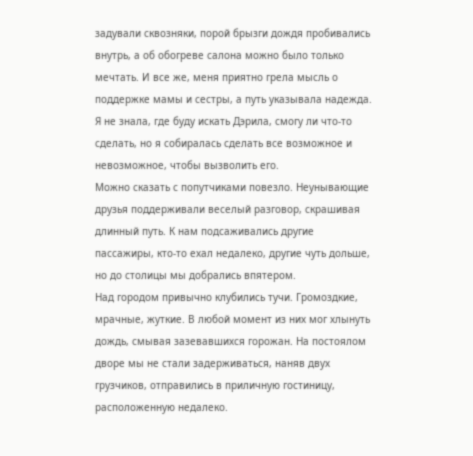задували сквозняки, порой брызги дождя пробивались внутрь, а об обогреве салона можно было только мечтать. И все же, меня приятно грела мысль о поддержке мамы и сестры, а путь указывала надежда. Я не знала, где буду искать Дэрила, смогу ли что-то сделать, но я собиралась сделать все возможное и невозможное, чтобы вызволить его.
Можно сказать с попутчиками повезло. Неунывающие друзья поддерживали веселый разговор, скрашивая длинный путь. К нам подсаживались другие пассажиры, кто-то ехал недалеко, другие чуть дольше, но до столицы мы добрались впятером.
Над городом привычно клубились тучи. Громоздкие, мрачные, жуткие. В любой момент из них мог хлынуть дождь, смывая зазевавшихся горожан. На постоялом дворе мы не стали задерживаться, наняв двух грузчиков, отправились в приличную гостиницу, расположенную недалеко.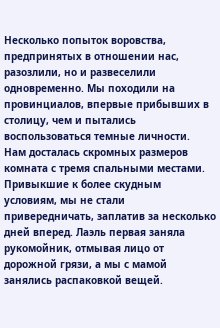Несколько попыток воровства, предпринятых в отношении нас, разозлили, но и развеселили одновременно. Мы походили на провинциалов, впервые прибывших в столицу, чем и пытались воспользоваться темные личности.
Нам досталась скромных размеров комната с тремя спальными местами. Привыкшие к более скудным условиям, мы не стали привередничать, заплатив за несколько дней вперед. Лаэль первая заняла рукомойник, отмывая лицо от дорожной грязи, а мы с мамой занялись распаковкой вещей.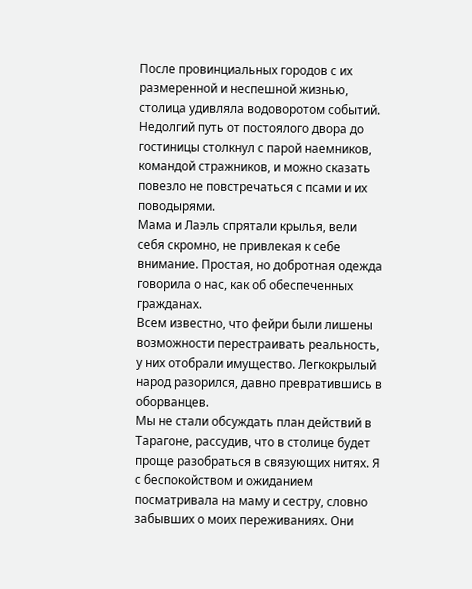После провинциальных городов с их размеренной и неспешной жизнью, столица удивляла водоворотом событий. Недолгий путь от постоялого двора до гостиницы столкнул с парой наемников, командой стражников, и можно сказать повезло не повстречаться с псами и их поводырями.
Мама и Лаэль спрятали крылья, вели себя скромно, не привлекая к себе внимание. Простая, но добротная одежда говорила о нас, как об обеспеченных гражданах.
Всем известно, что фейри были лишены возможности перестраивать реальность, у них отобрали имущество. Легкокрылый народ разорился, давно превратившись в оборванцев.
Мы не стали обсуждать план действий в Тарагоне, рассудив, что в столице будет проще разобраться в связующих нитях. Я с беспокойством и ожиданием посматривала на маму и сестру, словно забывших о моих переживаниях. Они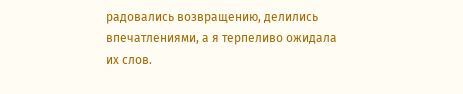радовались возвращению, делились впечатлениями, а я терпеливо ожидала их слов.